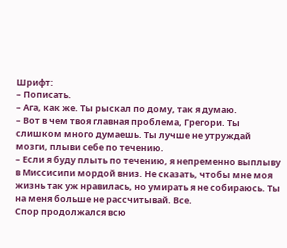Шрифт:
– Пописать.
– Ага, как же. Ты рыскал по дому, так я думаю.
– Вот в чем твоя главная проблема, Грегори. Ты слишком много думаешь. Ты лучше не утруждай мозги, плыви себе по течению.
– Если я буду плыть по течению, я непременно выплыву в Миссисипи мордой вниз. Не сказать, чтобы мне моя жизнь так уж нравилась, но умирать я не собираюсь. Ты на меня больше не рассчитывай. Все.
Спор продолжался всю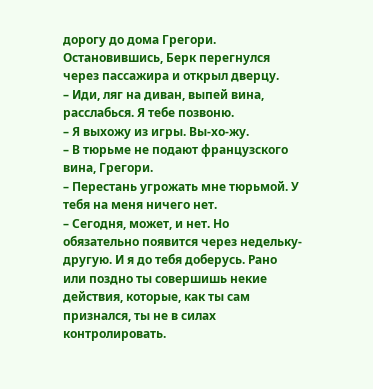дорогу до дома Грегори. Остановившись, Берк перегнулся через пассажира и открыл дверцу.
– Иди, ляг на диван, выпей вина, расслабься. Я тебе позвоню.
– Я выхожу из игры. Вы-хо-жу.
– В тюрьме не подают французского вина, Грегори.
– Перестань угрожать мне тюрьмой. У тебя на меня ничего нет.
– Сегодня, может, и нет. Но обязательно появится через недельку-другую. И я до тебя доберусь. Рано или поздно ты совершишь некие действия, которые, как ты сам признался, ты не в силах контролировать.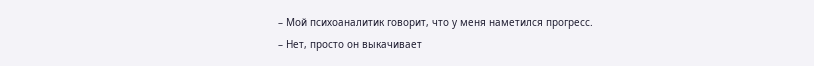– Мой психоаналитик говорит, что у меня наметился прогресс.
– Нет, просто он выкачивает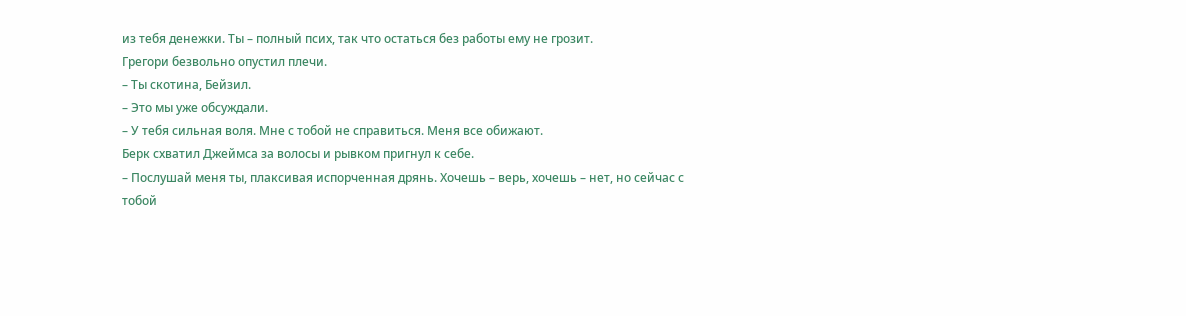из тебя денежки. Ты – полный псих, так что остаться без работы ему не грозит.
Грегори безвольно опустил плечи.
– Ты скотина, Бейзил.
– Это мы уже обсуждали.
– У тебя сильная воля. Мне с тобой не справиться. Меня все обижают.
Берк схватил Джеймса за волосы и рывком пригнул к себе.
– Послушай меня ты, плаксивая испорченная дрянь. Хочешь – верь, хочешь – нет, но сейчас с тобой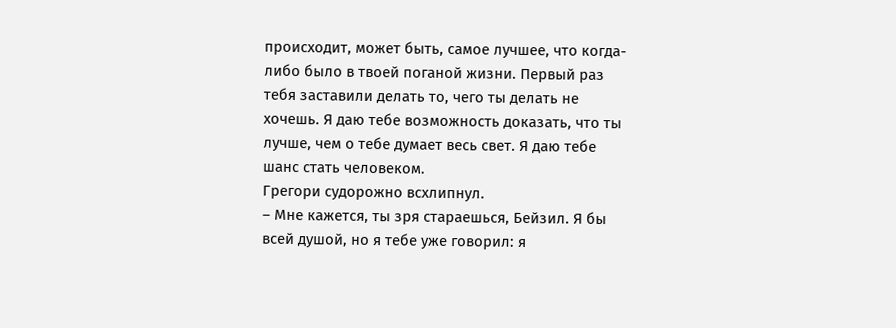происходит, может быть, самое лучшее, что когда-либо было в твоей поганой жизни. Первый раз тебя заставили делать то, чего ты делать не хочешь. Я даю тебе возможность доказать, что ты лучше, чем о тебе думает весь свет. Я даю тебе шанс стать человеком.
Грегори судорожно всхлипнул.
– Мне кажется, ты зря стараешься, Бейзил. Я бы всей душой, но я тебе уже говорил: я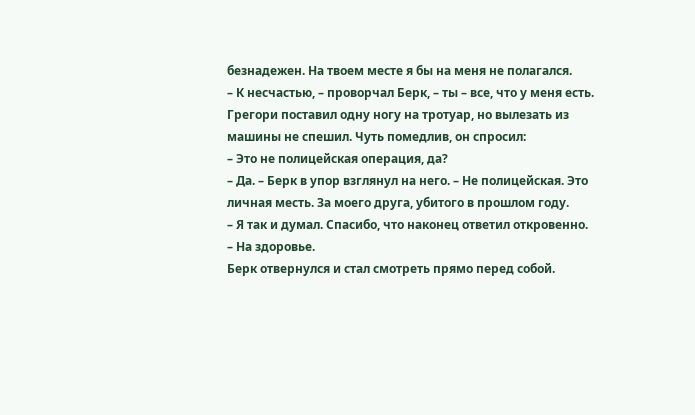безнадежен. На твоем месте я бы на меня не полагался.
– К несчастью, – проворчал Берк, – ты – все, что у меня есть.
Грегори поставил одну ногу на тротуар, но вылезать из машины не спешил. Чуть помедлив, он спросил:
– Это не полицейская операция, да?
– Да. – Берк в упор взглянул на него. – Не полицейская. Это личная месть. За моего друга, убитого в прошлом году.
– Я так и думал. Спасибо, что наконец ответил откровенно.
– На здоровье.
Берк отвернулся и стал смотреть прямо перед собой.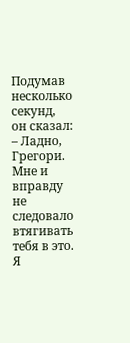Подумав несколько секунд, он сказал:
– Ладно, Грегори. Мне и вправду не следовало втягивать тебя в это. Я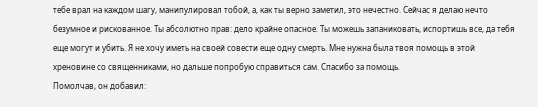тебе врал на каждом шагу, манипулировал тобой, а, как ты верно заметил, это нечестно. Сейчас я делаю нечто безумное и рискованное. Ты абсолютно прав: дело крайне опасное. Ты можешь запаниковать, испортишь все, да тебя еще могут и убить. Я не хочу иметь на своей совести еще одну смерть. Мне нужна была твоя помощь в этой хреновине со священниками, но дальше попробую справиться сам. Спасибо за помощь.
Помолчав, он добавил: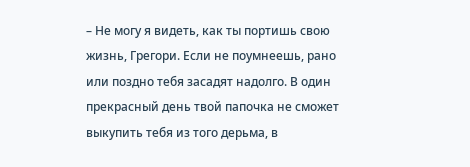– Не могу я видеть, как ты портишь свою жизнь, Грегори. Если не поумнеешь, рано или поздно тебя засадят надолго. В один прекрасный день твой папочка не сможет выкупить тебя из того дерьма, в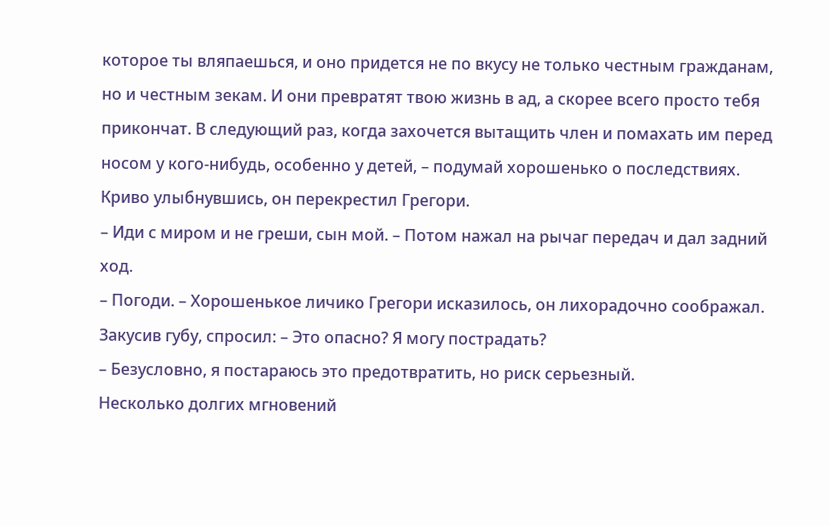которое ты вляпаешься, и оно придется не по вкусу не только честным гражданам, но и честным зекам. И они превратят твою жизнь в ад, а скорее всего просто тебя прикончат. В следующий раз, когда захочется вытащить член и помахать им перед носом у кого-нибудь, особенно у детей, – подумай хорошенько о последствиях.
Криво улыбнувшись, он перекрестил Грегори.
– Иди с миром и не греши, сын мой. – Потом нажал на рычаг передач и дал задний ход.
– Погоди. – Хорошенькое личико Грегори исказилось, он лихорадочно соображал. Закусив губу, спросил: – Это опасно? Я могу пострадать?
– Безусловно, я постараюсь это предотвратить, но риск серьезный.
Несколько долгих мгновений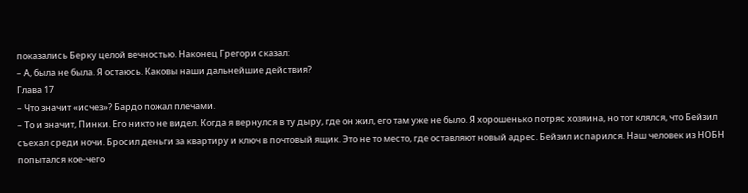показались Берку целой вечностью. Наконец Грегори сказал:
– А, была не была. Я остаюсь. Каковы наши дальнейшие действия?
Глава 17
– Что значит «исчез»? Бардо пожал плечами.
– То и значит, Пинки. Его никто не видел. Когда я вернулся в ту дыру, где он жил, его там уже не было. Я хорошенько потряс хозяина, но тот клялся, что Бейзил съехал среди ночи. Бросил деньги за квартиру и ключ в почтовый ящик. Это не то место, где оставляют новый адрес. Бейзил испарился. Наш человек из НОБН попытался кое-чего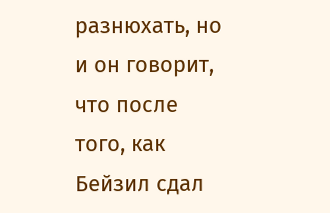разнюхать, но и он говорит, что после того, как Бейзил сдал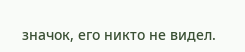значок, его никто не видел.